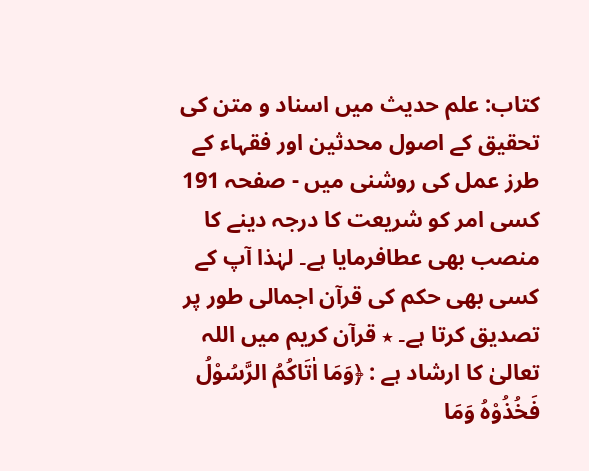کتاب: علم حدیث میں اسناد و متن کی تحقیق کے اصول محدثین اور فقہاء کے طرز عمل کی روشنی میں - صفحہ 191
کسی امر کو شریعت کا درجہ دینے کا منصب بھی عطافرمایا ہے۔ لہٰذا آپ کے کسی بھی حکم کی قرآن اجمالی طور پر تصدیق کرتا ہے۔ ٭ قرآن کریم میں اللہ تعالیٰ کا ارشاد ہے : ﴿وَمَا اٰتَاکُمُ الرَّسُوْلُ فَخُذُوْہُ وَمَا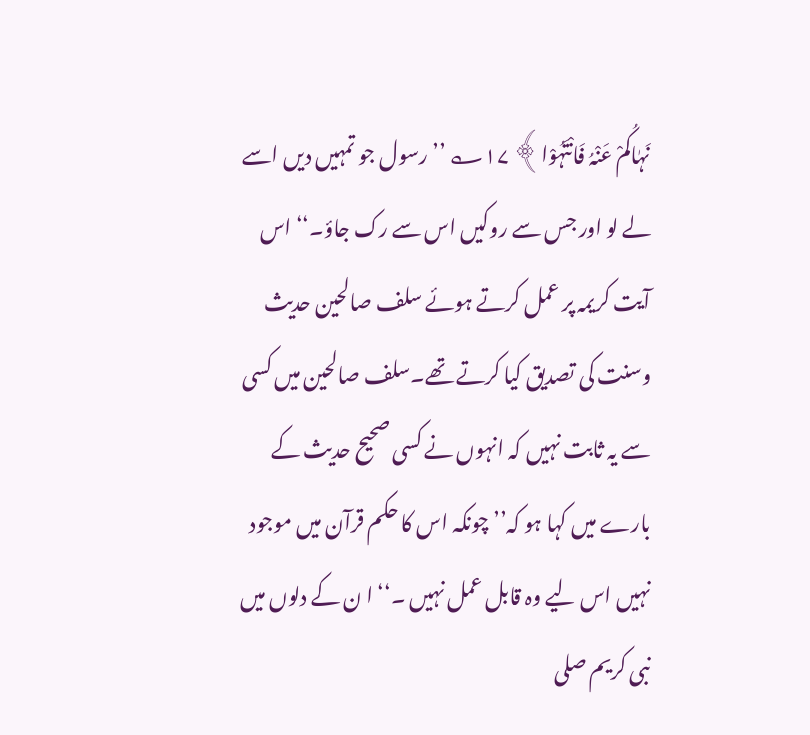نَہٰاکُمْ عَنْہُ فَانْتَہُوْا﴾ ۱۷؎ ’’رسول جو تمہیں دیں اسے لے لو اور جس سے روکیں اس سے رک جاؤ۔‘‘ اس آیت کریمہ پر عمل کرتے ہوئے سلف صالحین حدیث وسنت کی تصدیق کیا کرتے تھے۔سلف صالحین میں کسی سے یہ ثابت نہیں کہ انہوں نے کسی صحیح حدیث کے بارے میں کہا ہو کہ’’ چونکہ اس کا حکم قرآن میں موجود نہیں اس لیے وہ قابل عمل نہیں ۔‘‘ ا ن کے دلوں میں نبی کریم صلی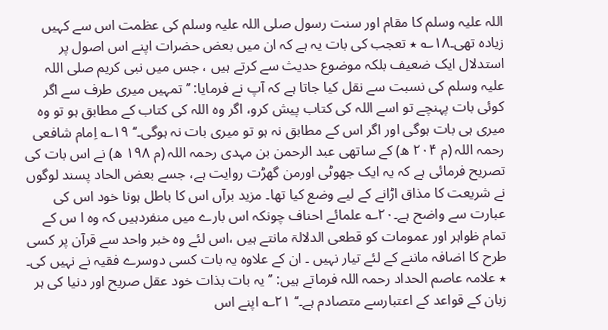اللہ عليہ وسلم کا مقام اور سنت رسول صلی اللہ علیہ وسلم کی عظمت اس سے کہیں زیادہ تھی۔۱۸؎ ٭ تعجب کی بات یہ ہے کہ ان میں بعض حضرات اپنے اس اصول پر استدلال ایک ضعیف بلکہ موضوع حدیث سے کرتے ہیں ، جس میں نبی کریم صلی اللہ عليہ وسلم کی نسبت سے نقل کیا جاتا ہے کہ آپ نے فرمایا: ’’تمہیں میری طرف سے اگر کوئی بات پہنچے تو اسے اللہ کی کتاب پیش کرو، اگر وہ اللہ کی کتاب کے مطابق ہو تو وہ میری ہی بات ہوگی اور اگر اس کے مطابق نہ ہو تو میری بات نہ ہوگی۔‘‘ ۱۹؎ اِمام شافعی رحمہ اللہ (م ۲۰۴ ھ) کے ساتھی عبد الرحمن بن مہدی رحمہ اللہ (م ۱۹۸ ھ) نے اس بات کی تصریح فرمائی ہے کہ یہ ایک جھوٹی اورمن گھڑت روایت ہے، جسے بعض الحاد پسند لوگوں نے شریعت کا مذاق اڑانے کے لیے وضع کیا تھا۔ مزید برآں اس کا باطل ہونا خود اس کی عبارت سے واضح ہے۔۲۰؎ علمائے احناف چونکہ اس بارے میں منفردہیں کہ وہ ا س کے تمام ظواہر اور عمومات کو قطعی الدلالۃ مانتے ہیں ،اس لئے وہ خبر واحد سے قرآن پر کسی طرح کا اضافہ ماننے کے لئے تیار نہیں ۔ ان کے علاوہ یہ بات کسی دوسرے فقیہ نے نہیں کی۔ ٭ علامہ عاصم الحداد رحمہ اللہ فرماتے ہیں: ’’یہ بات بذات خود عقل صریح اور دنیا کی ہر زبان کے قواعد کے اعتبارسے متصادم ہے۔‘‘ ۲۱؎ اپنے اس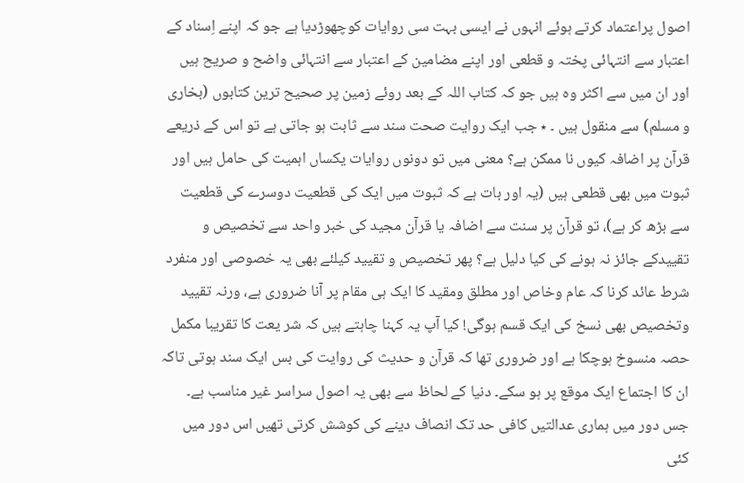اصول پراعتماد کرتے ہوئے انہوں نے ایسی بہت سی روایات کوچھوڑدیا ہے جو کہ اپنے اِسناد کے اعتبار سے انتہائی پختہ و قطعی اور اپنے مضامین کے اعتبار سے انتہائی واضح و صریح ہیں اور ان میں سے اکثر وہ ہیں جو کہ کتاب اللہ کے بعد روئے زمین پر صحیح ترین کتابوں (بخاری و مسلم) سے منقول ہیں ۔ ٭ جب ایک روایت صحت سند سے ثابت ہو جاتی ہے تو اس کے ذریعے قرآن پر اضافہ کیوں نا ممکن ہے؟ معنی میں تو دونوں روایات یکساں اہمیت کی حامل ہیں اور ثبوت میں بھی قطعی ہیں (یہ اور بات ہے کہ ثبوت میں ایک کی قطعیت دوسرے کی قطعیت سے بڑھ کر ہے)، تو قرآن پر سنت سے اضافہ یا قرآن مجید کی خبر واحد سے تخصیص و تقییدکے جائز نہ ہونے کی کیا دلیل ہے؟ پھر تخصیص و تقیید کیلئے بھی یہ خصوصی اور منفرد شرط عائد کرنا کہ عام وخاص اور مطلق ومقید کا ایک ہی مقام پر آنا ضروری ہے، ورنہ تقیید وتخصیص بھی نسخ کی ایک قسم ہوگی! کیا آپ یہ کہنا چاہتے ہیں کہ شر یعت کا تقریبا مکمل حصہ منسوخ ہوچکا ہے اور ضروری تھا کہ قرآن و حدیث کی روایت کی بس ایک سند ہوتی تاکہ ان کا اجتماع ایک موقع پر ہو سکے۔ دنیا کے لحاظ سے بھی یہ اصول سراسر غیر مناسب ہے۔ جس دور میں ہماری عدالتیں کافی حد تک انصاف دینے کی کوشش کرتی تھیں اس دور میں کئی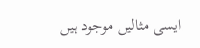ایسی مثالیں موجود ہیں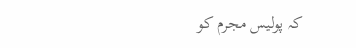کہ پولیس مجرم کو